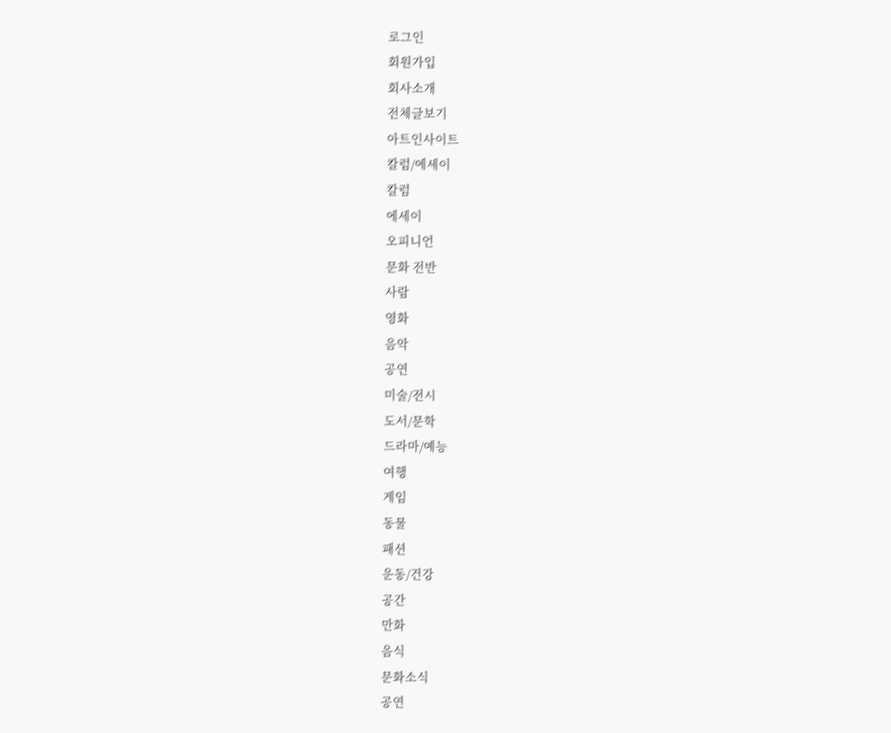로그인
회원가입
회사소개
전체글보기
아트인사이트
칼럼/에세이
칼럼
에세이
오피니언
문화 전반
사람
영화
음악
공연
미술/전시
도서/문학
드라마/예능
여행
게임
동물
패션
운동/건강
공간
만화
음식
문화소식
공연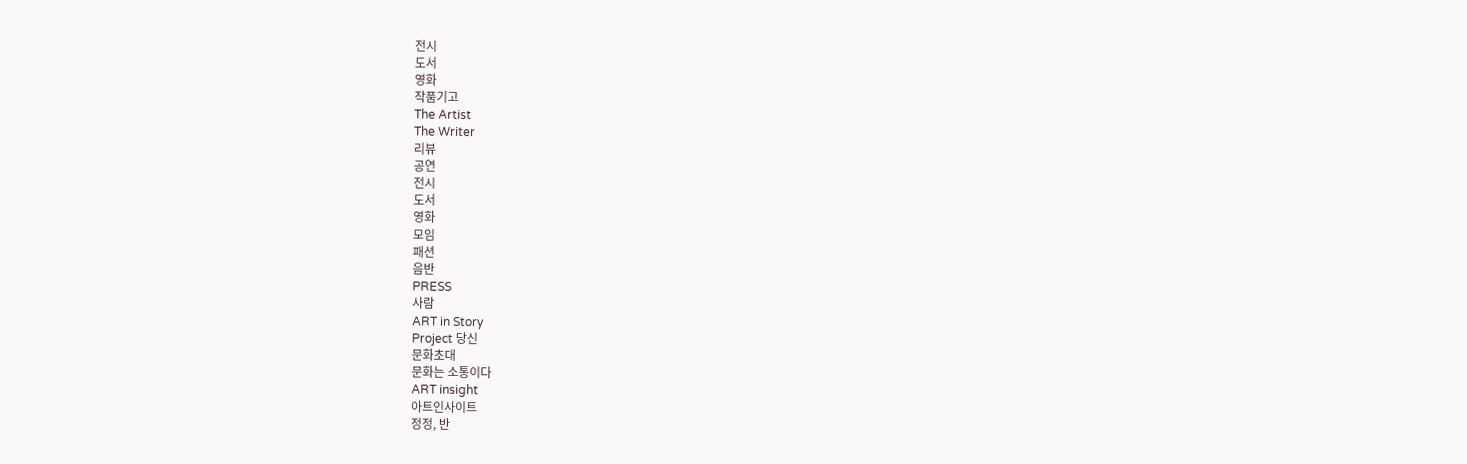전시
도서
영화
작품기고
The Artist
The Writer
리뷰
공연
전시
도서
영화
모임
패션
음반
PRESS
사람
ART in Story
Project 당신
문화초대
문화는 소통이다
ART insight
아트인사이트
정정, 반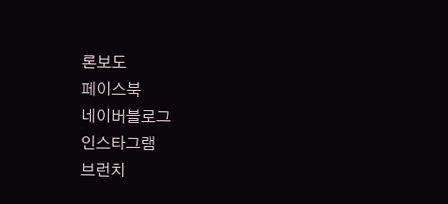론보도
페이스북
네이버블로그
인스타그램
브런치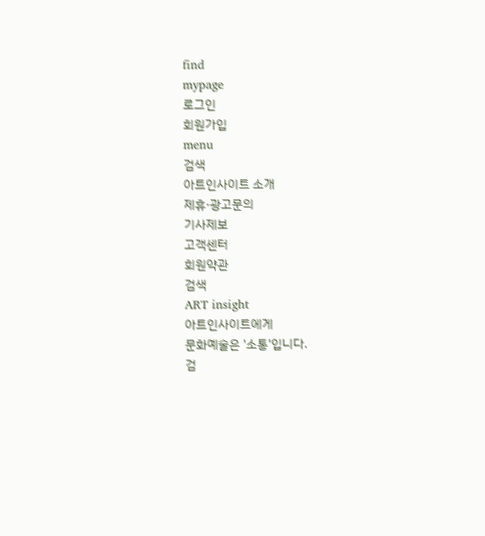find
mypage
로그인
회원가입
menu
검색
아트인사이트 소개
제휴·광고문의
기사제보
고객센터
회원약관
검색
ART insight
아트인사이트에게
문화예술은 '소통'입니다.
검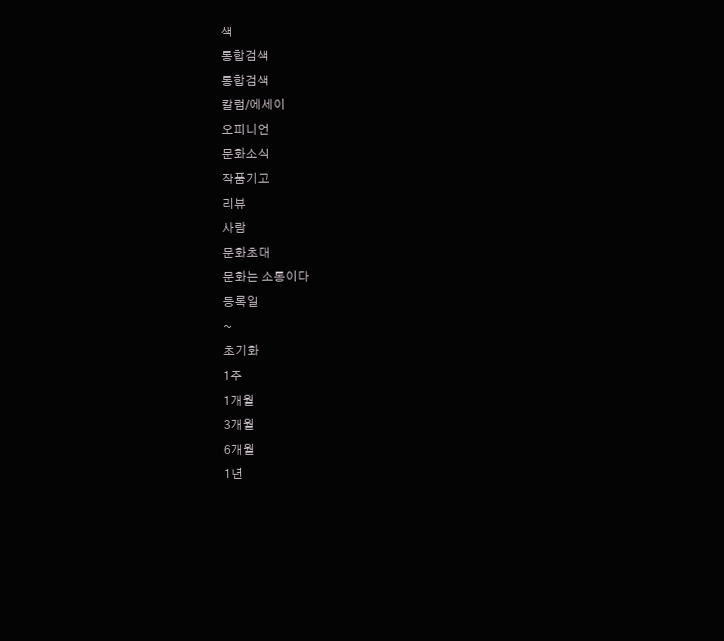색
통합검색
통합검색
칼럼/에세이
오피니언
문화소식
작품기고
리뷰
사람
문화초대
문화는 소통이다
등록일
~
초기화
1주
1개월
3개월
6개월
1년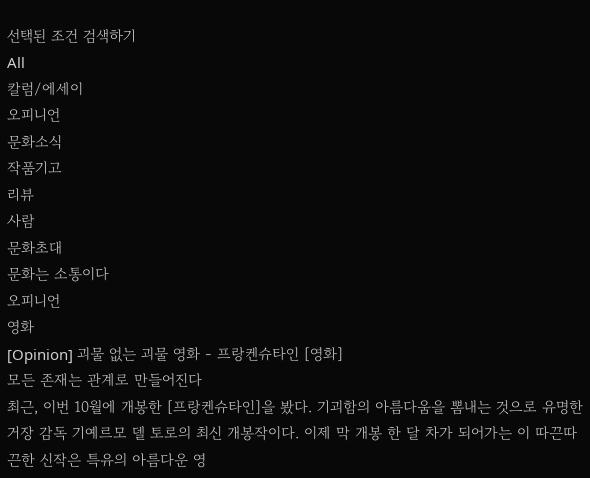선택된 조건 검색하기
All
칼럼/에세이
오피니언
문화소식
작품기고
리뷰
사람
문화초대
문화는 소통이다
오피니언
영화
[Opinion] 괴물 없는 괴물 영화 - 프랑켄슈타인 [영화]
모든 존재는 관계로 만들어진다
최근, 이번 10월에 개봉한 [프랑켄슈타인]을 봤다. 기괴함의 아름다움을 뽐내는 것으로 유명한 거장 감독 기예르모 델 토로의 최신 개봉작이다. 이제 막 개봉 한 달 차가 되어가는 이 따끈따끈한 신작은 특유의 아름다운 영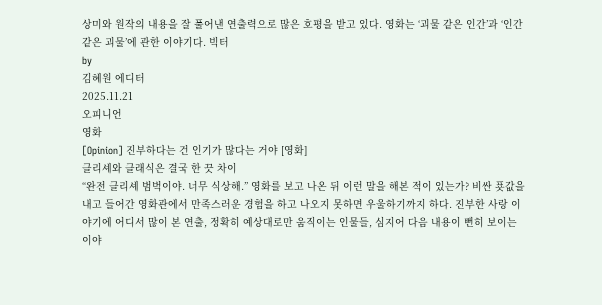상미와 원작의 내용을 잘 풀어낸 연출력으로 많은 호평을 받고 있다. 영화는 ‘괴물 같은 인간’과 ‘인간 같은 괴물’에 관한 이야기다. 빅터
by
김혜원 에디터
2025.11.21
오피니언
영화
[Opinion] 진부하다는 건 인기가 많다는 거야 [영화]
클리셰와 클래식은 결국 한 끗 차이
“완전 클리셰 범벅이야. 너무 식상해.” 영화를 보고 나온 뒤 이런 말을 해본 적이 있는가? 비싼 푯값을 내고 들어간 영화관에서 만족스러운 경험을 하고 나오지 못하면 우울하기까지 하다. 진부한 사랑 이야기에 어디서 많이 본 연출, 정확히 예상대로만 움직이는 인물들, 심지어 다음 내용이 뻔히 보이는 이야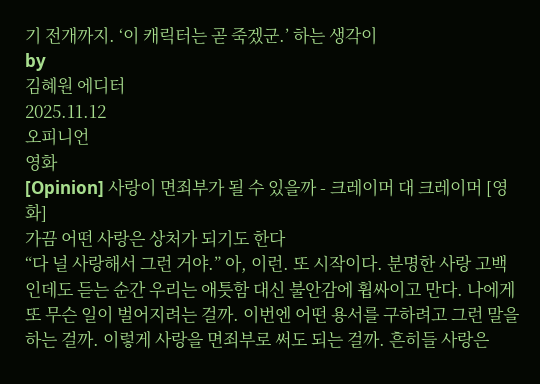기 전개까지. ‘이 캐릭터는 곧 죽겠군.’ 하는 생각이
by
김혜원 에디터
2025.11.12
오피니언
영화
[Opinion] 사랑이 면죄부가 될 수 있을까 - 크레이머 대 크레이머 [영화]
가끔 어떤 사랑은 상처가 되기도 한다
“다 널 사랑해서 그런 거야.” 아, 이런. 또 시작이다. 분명한 사랑 고백인데도 듣는 순간 우리는 애틋함 대신 불안감에 휩싸이고 만다. 나에게 또 무슨 일이 벌어지려는 걸까. 이번엔 어떤 용서를 구하려고 그런 말을 하는 걸까. 이렇게 사랑을 면죄부로 써도 되는 걸까. 흔히들 사랑은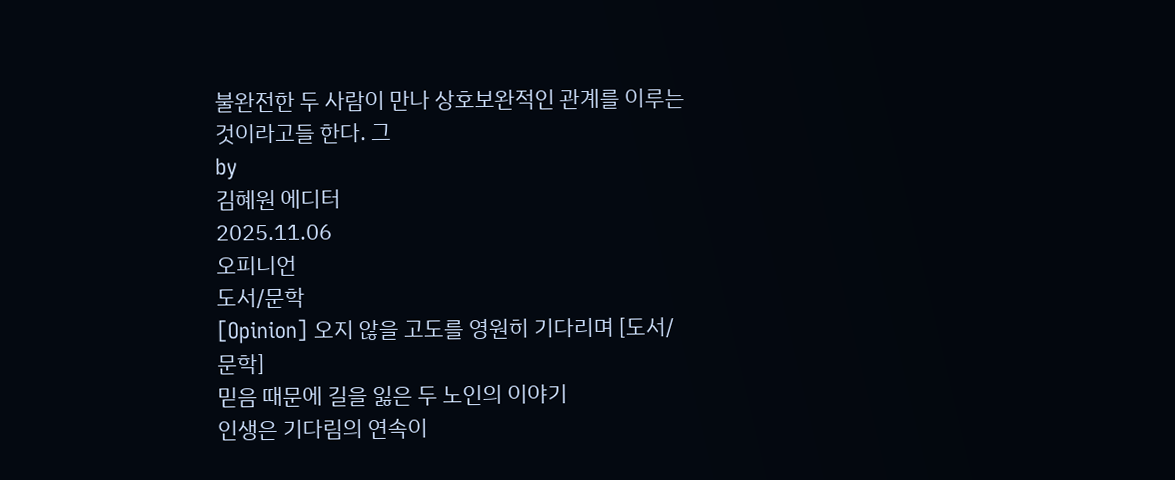불완전한 두 사람이 만나 상호보완적인 관계를 이루는 것이라고들 한다. 그
by
김혜원 에디터
2025.11.06
오피니언
도서/문학
[Opinion] 오지 않을 고도를 영원히 기다리며 [도서/문학]
믿음 때문에 길을 잃은 두 노인의 이야기
인생은 기다림의 연속이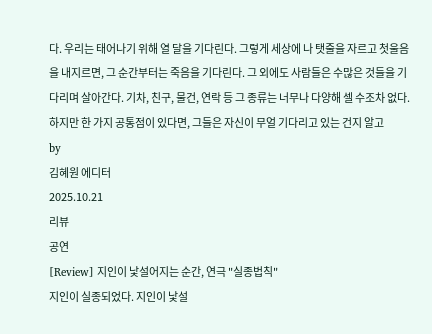다. 우리는 태어나기 위해 열 달을 기다린다. 그렇게 세상에 나 탯줄을 자르고 첫울음을 내지르면, 그 순간부터는 죽음을 기다린다. 그 외에도 사람들은 수많은 것들을 기다리며 살아간다. 기차, 친구, 물건, 연락 등 그 종류는 너무나 다양해 셀 수조차 없다. 하지만 한 가지 공통점이 있다면, 그들은 자신이 무얼 기다리고 있는 건지 알고
by
김혜원 에디터
2025.10.21
리뷰
공연
[Review] 지인이 낯설어지는 순간, 연극 "실종법칙"
지인이 실종되었다. 지인이 낯설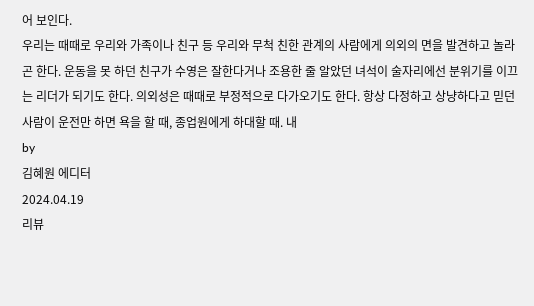어 보인다.
우리는 때때로 우리와 가족이나 친구 등 우리와 무척 친한 관계의 사람에게 의외의 면을 발견하고 놀라곤 한다. 운동을 못 하던 친구가 수영은 잘한다거나 조용한 줄 알았던 녀석이 술자리에선 분위기를 이끄는 리더가 되기도 한다. 의외성은 때때로 부정적으로 다가오기도 한다. 항상 다정하고 상냥하다고 믿던 사람이 운전만 하면 욕을 할 때, 종업원에게 하대할 때. 내
by
김혜원 에디터
2024.04.19
리뷰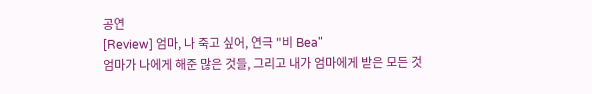공연
[Review] 엄마, 나 죽고 싶어, 연극 "비 Bea"
엄마가 나에게 해준 많은 것들, 그리고 내가 엄마에게 받은 모든 것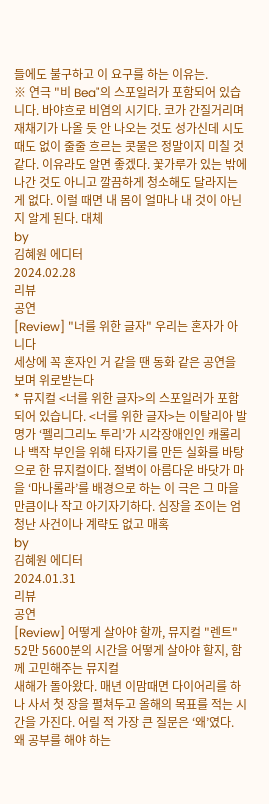들에도 불구하고 이 요구를 하는 이유는.
※ 연극 "비 Bea"의 스포일러가 포함되어 있습니다. 바야흐로 비염의 시기다. 코가 간질거리며 재채기가 나올 듯 안 나오는 것도 성가신데 시도때도 없이 줄줄 흐르는 콧물은 정말이지 미칠 것 같다. 이유라도 알면 좋겠다. 꽃가루가 있는 밖에 나간 것도 아니고 깔끔하게 청소해도 달라지는 게 없다. 이럴 때면 내 몸이 얼마나 내 것이 아닌지 알게 된다. 대체
by
김혜원 에디터
2024.02.28
리뷰
공연
[Review] "너를 위한 글자" 우리는 혼자가 아니다
세상에 꼭 혼자인 거 같을 땐 동화 같은 공연을 보며 위로받는다
* 뮤지컬 <너를 위한 글자>의 스포일러가 포함되어 있습니다. <너를 위한 글자>는 이탈리아 발명가 ‘펠리그리노 투리’가 시각장애인인 캐롤리나 백작 부인을 위해 타자기를 만든 실화를 바탕으로 한 뮤지컬이다. 절벽이 아름다운 바닷가 마을 ‘마나롤라’를 배경으로 하는 이 극은 그 마을만큼이나 작고 아기자기하다. 심장을 조이는 엄청난 사건이나 계략도 없고 매혹
by
김혜원 에디터
2024.01.31
리뷰
공연
[Review] 어떻게 살아야 할까, 뮤지컬 "렌트"
52만 5600분의 시간을 어떻게 살아야 할지, 함께 고민해주는 뮤지컬
새해가 돌아왔다. 매년 이맘때면 다이어리를 하나 사서 첫 장을 펼쳐두고 올해의 목표를 적는 시간을 가진다. 어릴 적 가장 큰 질문은 ‘왜’였다. 왜 공부를 해야 하는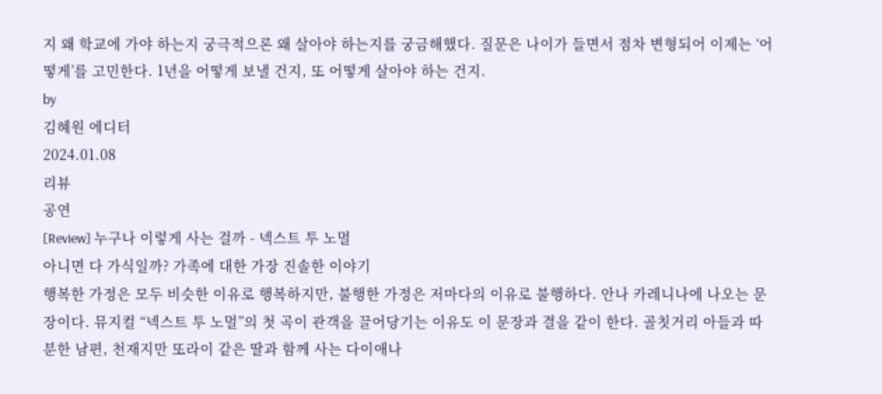지 왜 학교에 가야 하는지 궁극적으론 왜 살아야 하는지를 궁금해했다. 질문은 나이가 들면서 점차 변형되어 이제는 ‘어떻게’를 고민한다. 1년을 어떻게 보낼 건지, 또 어떻게 살아야 하는 건지.
by
김혜원 에디터
2024.01.08
리뷰
공연
[Review] 누구나 이렇게 사는 걸까 - 넥스트 투 노멀
아니면 다 가식일까? 가족에 대한 가장 진솔한 이야기
행복한 가정은 모두 비슷한 이유로 행복하지만, 불행한 가정은 저마다의 이유로 불행하다. 안나 카레니나에 나오는 문장이다. 뮤지컬 “넥스트 투 노멀”의 첫 곡이 관객을 끌어당기는 이유도 이 문장과 결을 같이 한다. 골칫거리 아들과 따분한 남편, 천재지만 또라이 같은 딸과 함께 사는 다이애나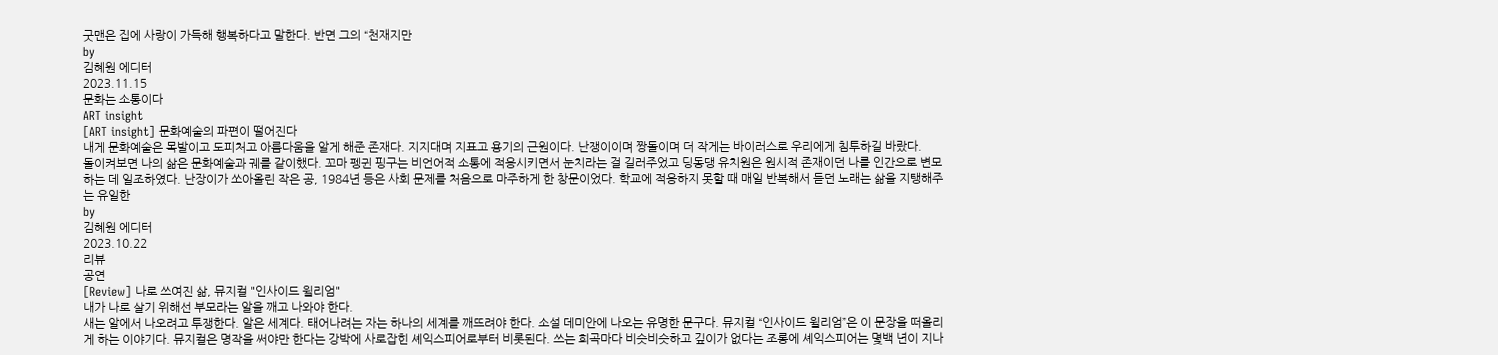굿맨은 집에 사랑이 가득해 행복하다고 말한다. 반면 그의 “천재지만
by
김혜원 에디터
2023.11.15
문화는 소통이다
ART insight
[ART insight] 문화예술의 파편이 떨어진다
내게 문화예술은 목발이고 도피처고 아름다움을 알게 해준 존재다. 지지대며 지표고 용기의 근원이다. 난쟁이이며 짱돌이며 더 작게는 바이러스로 우리에게 침투하길 바랐다.
돌이켜보면 나의 삶은 문화예술과 궤를 같이했다. 꼬마 펭귄 핑구는 비언어적 소통에 적응시키면서 눈치라는 걸 길러주었고 딩동댕 유치원은 원시적 존재이던 나를 인간으로 변모하는 데 일조하였다. 난장이가 쏘아올린 작은 공, 1984년 등은 사회 문제를 처음으로 마주하게 한 창문이었다. 학교에 적응하지 못할 때 매일 반복해서 듣던 노래는 삶을 지탱해주는 유일한
by
김혜원 에디터
2023.10.22
리뷰
공연
[Review] 나로 쓰여진 삶, 뮤지컬 "인사이드 윌리엄"
내가 나로 살기 위해선 부모라는 알을 깨고 나와야 한다.
새는 알에서 나오려고 투쟁한다. 알은 세계다. 태어나려는 자는 하나의 세계를 깨뜨려야 한다. 소설 데미안에 나오는 유명한 문구다. 뮤지컬 “인사이드 윌리엄”은 이 문장을 떠올리게 하는 이야기다. 뮤지컬은 명작을 써야만 한다는 강박에 사로잡힌 셰익스피어로부터 비롯된다. 쓰는 희곡마다 비슷비슷하고 깊이가 없다는 조롱에 셰익스피어는 몇백 년이 지나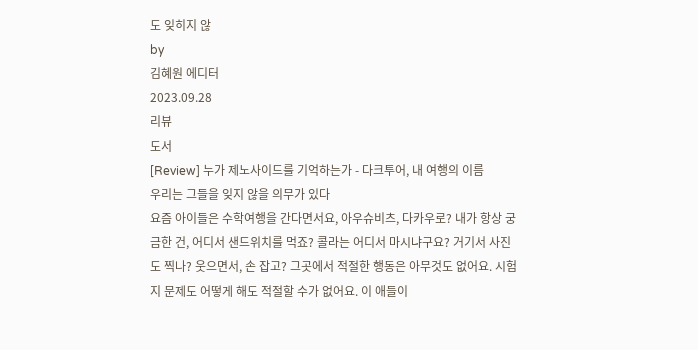도 잊히지 않
by
김혜원 에디터
2023.09.28
리뷰
도서
[Review] 누가 제노사이드를 기억하는가 - 다크투어, 내 여행의 이름
우리는 그들을 잊지 않을 의무가 있다
요즘 아이들은 수학여행을 간다면서요, 아우슈비츠, 다카우로? 내가 항상 궁금한 건, 어디서 샌드위치를 먹죠? 콜라는 어디서 마시냐구요? 거기서 사진도 찍나? 웃으면서, 손 잡고? 그곳에서 적절한 행동은 아무것도 없어요. 시험지 문제도 어떻게 해도 적절할 수가 없어요. 이 애들이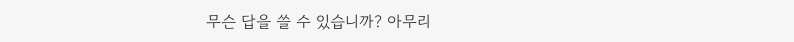무슨 답을 쓸 수 있습니까? 아무리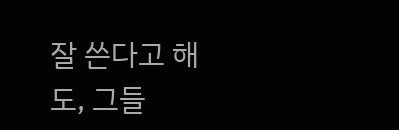잘 쓴다고 해도, 그들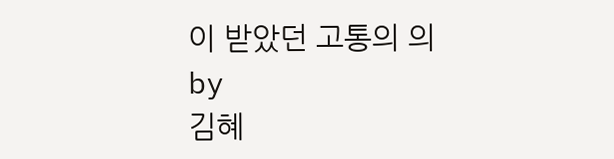이 받았던 고통의 의
by
김혜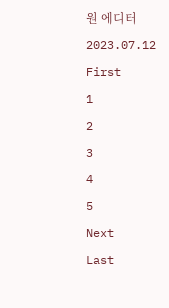원 에디터
2023.07.12
First
1
2
3
4
5
Next
Last